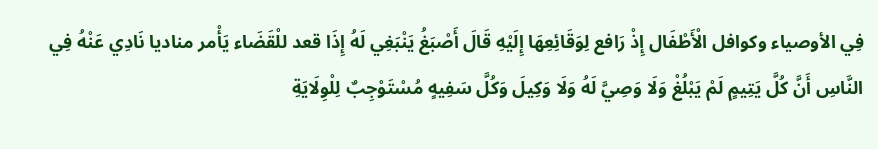فِي الأوصياء وكوافل الْأَطْفَال إِذْ رَافع لِوَقَائِعِهَا إِلَيْهِ قَالَ أَصْبَغُ يَنْبَغِي لَهُ إِذَا قعد للْقَضَاء يَأْمر مناديا نَادِي عَنْهُ فِي النَّاسِ أَنَّ كُلَّ يَتِيمٍ لَمْ يَبْلُغْ وَلَا وَصِيَّ لَهُ وَلَا وَكِيلَ وَكُلَّ سَفِيهٍ مُسْتَوْجِبٌ لِلْوِلَايَةِ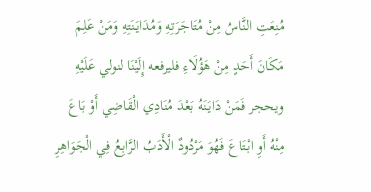مُنِعَتِ النَّاسُ مِنْ مُتَاجَرَتِهِ وَمُدَايَنَتِهِ وَمَنْ عَلِمَ مَكَانَ أَحَدٍ مِنْ هَؤُلَاءِ فليرفعه إِلَيْنَا لنولي عَلَيْهِ ويحجر فَمَنْ دَايَنَهُ بَعْدَ مُنَادِي الْقَاضِي أَوْ بَاعَ مِنْهُ أَوِ ابْتَاعَ فَهُوَ مَرْدُودٌ الْأَدَبُ الرَّابِعُ فِي الْجَوَاهِرِ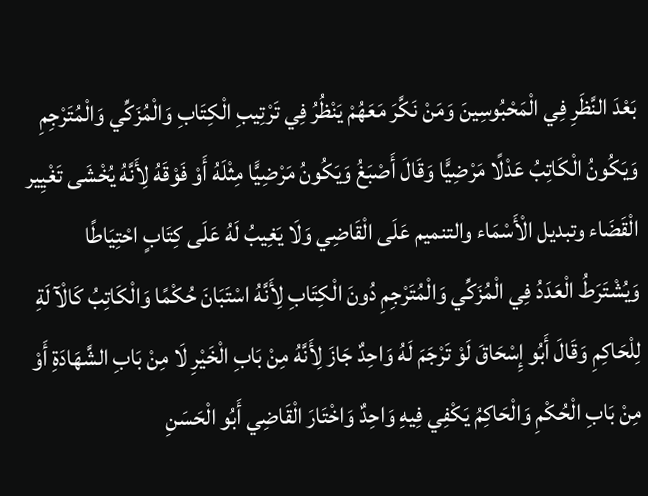بَعْدَ النَّظَرِ فِي الْمَحْبُوسِينَ وَمَنْ نَكَّرَ مَعَهُمْ يَنْظُرُ فِي تَرْتِيبِ الْكِتَابِ وَالْمُزَكِّي وَالْمُتَرْجِمِ وَيَكُونُ الْكَاتِبُ عَدْلًا مَرْضِيًّا وَقَالَ أَصْبَغُ وَيَكُونُ مَرْضِيًّا مِثْلَهُ أَوْ فَوْقَهُ لِأَنَّهُ يُخْشَى تَغْيِير الْقَضَاء وتبديل الْأَسْمَاء والتنميم عَلَى الْقَاضِي وَلَا يَغِيبُ لَهُ عَلَى كِتَابٍ احْتِيَاطًا وَيُشْتَرَطُ الْعَدَدُ فِي الْمُزَكِّي وَالْمُتَرْجِمِ دُونَ الْكِتَابِ لِأَنَّهُ اسْتَبَانَ حُكْمًا وَالْكَاتِبُ كَالْآلَةِ لِلْحَاكِمِ وَقَالَ أَبُو إِسْحَاقَ لَوْ تَرْجَمَ لَهُ وَاحِدٌ جَازَ لِأَنَّهُ مِنْ بَابِ الْخَيْرِ لَا مِنْ بَابِ الشَّهَادَةِ أَوْ مِنْ بَابِ الْحُكْمِ وَالْحَاكِمُ يَكْفِي فِيهِ وَاحِدٌ وَاخْتَارَ الْقَاضِي أَبُو الْحَسَنِ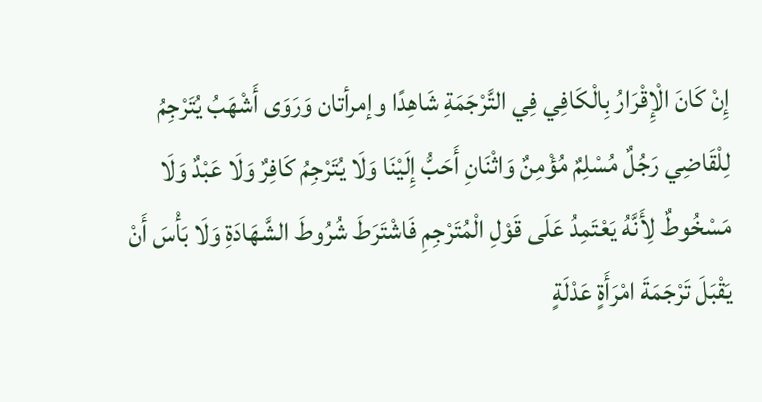إِنْ كَانَ الْإِقْرَارُ بِالْكَافِي فِي التَّرْجَمَةِ شَاهِدًا وإمرأتان وَرَوَى أَشْهَبُ يُتَرْجِمُ لِلْقَاضِي رَجُلٌ مُسْلِمٌ مُؤْمِنٌ وَاثْنَانِ أَحَبُّ إِلَيْنَا وَلَا يُتَرْجِمُ كَافِرٌ وَلَا عَبْدٌ وَلَا مَسْخُوطٌ لِأَنَّهُ يَعْتَمِدُ عَلَى قَوْلِ الْمُتَرْجِمِ فَاشْتَرَطَ شُرُوطَ الشَّهَادَةِ وَلَا بَأْسَ أَنْ يَقْبَلَ تَرْجَمَةَ امْرَأَةٍ عَدْلَةٍ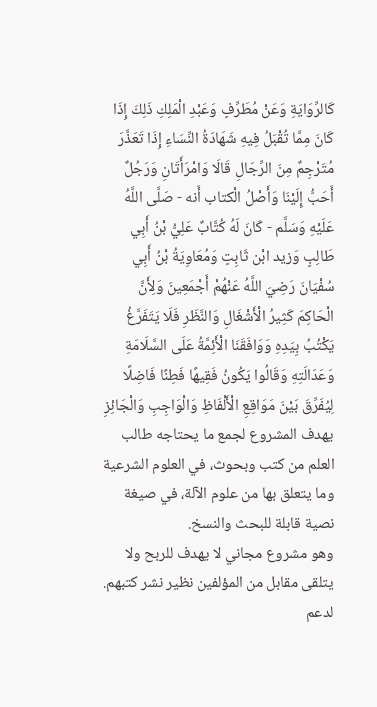كَالرِّوَايَةِ وَعَنْ مُطَرِّفٍ وَعَبْدِ الْمَلِكِ ذَلِكَ إِذَا كَانَ مِمَّا تُقْبَلُ فِيهِ شَهَادَةُ النِّسَاءِ إِذَا تَعَذَّرَ مُتَرْجِمٌ مِنَ الرِّجَالِ قَالَا وَامْرَأَتَانِ وَرَجُلٌ أَحَبُّ إِلَيْنَا وَأَصْلُ الْكتاب أَنه - صَلَّى اللَّهُ عَلَيْهِ وَسَلَّم - كَانَ لَهُ كُتَّابٌ عَلِيُّ بْنُ أَبِي طَالِبٍ وَزيد ابْن ثَابِتٍ وَمُعَاوِيَةُ بْنُ أَبِي سُفْيَانَ رَضِيَ اللَّهُ عَنْهُمْ أَجْمَعِينَ وَلِأَنَّ الْحَاكِمَ كَثِيرُ الْأَشْغَالِ وَالنَّظَرِ فَلَا يَتَفَرَّغُ يَكْتُبُ بِيَدِهِ وَوَافَقَنَا الْأَئِمَّةُ عَلَى السَّلَامَةِ وَعَدَالَتِهِ وَقَالُوا يَكُونُ فَقِيهًا فَطِنًا فَاضِلًا لِيُفَرِّقَ بَيْنَ مَوَاقِعِ الْأَلْفَاظِ وَالْوَاجِبِ وَالْجَائِزِ
يهدف المشروع لجمع ما يحتاجه طالب العلم من كتب وبحوث، في العلوم الشرعية وما يتعلق بها من علوم الآلة، في صيغة نصية قابلة للبحث والنسخ.
وهو مشروع مجاني لا يهدف للربح ولا يتلقى مقابل من المؤلفين نظير نشر كتبهم.
لدعم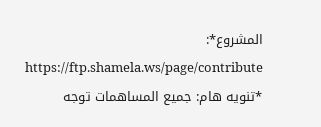المشروع*: https://ftp.shamela.ws/page/contribute
*تنويه هام: جميع المساهمات توجه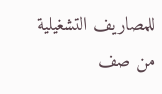للمصاريف التشغيلية من صف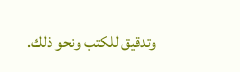وتدقيق للكتب ونحو ذلك.